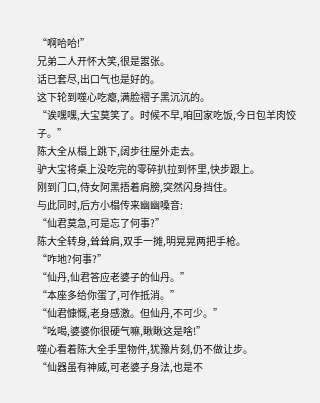“啊哈哈!”
兄弟二人开怀大笑,很是嚣张。
话已套尽,出口气也是好的。
这下轮到噬心吃瘪,满脸褶子黑沉沉的。
“诶嘿嘿,大宝莫笑了。时候不早,咱回家吃饭,今日包羊肉饺子。”
陈大全从榻上跳下,阔步往屋外走去。
驴大宝将桌上没吃完的零碎扒拉到怀里,快步跟上。
刚到门口,侍女阿黑捂着肩膀,突然闪身挡住。
与此同时,后方小榻传来幽幽嗓音:
“仙君莫急,可是忘了何事?”
陈大全转身,耸耸肩,双手一摊,明晃晃两把手枪。
“咋地?何事?”
“仙丹,仙君答应老婆子的仙丹。”
“本座多给你蛋了,可作抵消。”
“仙君慷慨,老身感激。但仙丹,不可少。”
“吆喝,婆婆你很硬气嘛,瞅瞅这是啥!”
噬心看着陈大全手里物件,犹豫片刻,仍不做让步。
“仙器虽有神威,可老婆子身法,也是不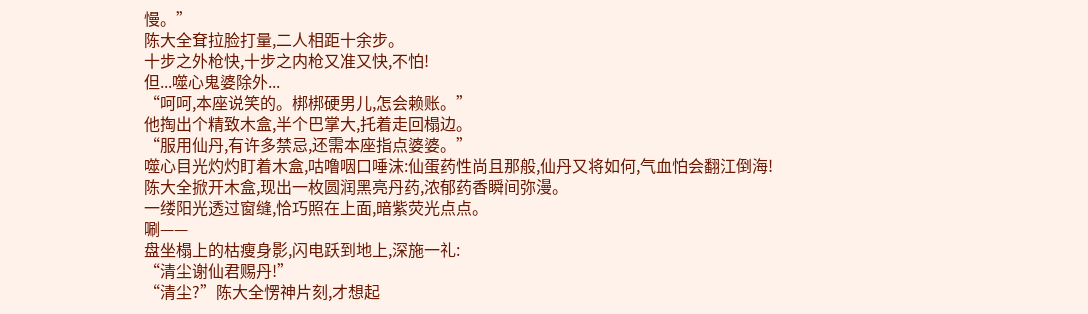慢。”
陈大全耷拉脸打量,二人相距十余步。
十步之外枪快,十步之内枪又准又快,不怕!
但...噬心鬼婆除外...
“呵呵,本座说笑的。梆梆硬男儿,怎会赖账。”
他掏出个精致木盒,半个巴掌大,托着走回榻边。
“服用仙丹,有许多禁忌,还需本座指点婆婆。”
噬心目光灼灼盯着木盒,咕噜咽口唾沫:仙蛋药性尚且那般,仙丹又将如何,气血怕会翻江倒海!
陈大全掀开木盒,现出一枚圆润黑亮丹药,浓郁药香瞬间弥漫。
一缕阳光透过窗缝,恰巧照在上面,暗紫荧光点点。
唰——
盘坐榻上的枯瘦身影,闪电跃到地上,深施一礼:
“清尘谢仙君赐丹!”
“清尘?”陈大全愣神片刻,才想起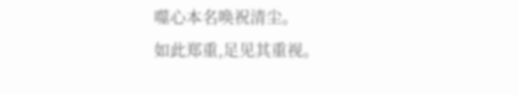噬心本名唤祝清尘。
如此郑重,足见其重视。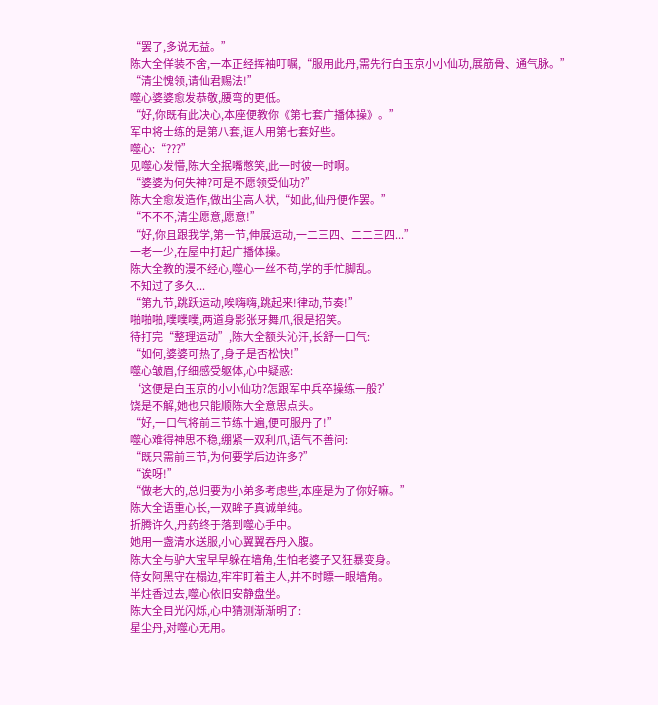“罢了,多说无益。”
陈大全佯装不舍,一本正经挥袖叮嘱,“服用此丹,需先行白玉京小小仙功,展筋骨、通气脉。”
“清尘愧领,请仙君赐法!”
噬心婆婆愈发恭敬,腰弯的更低。
“好,你既有此决心,本座便教你《第七套广播体操》。”
军中将士练的是第八套,诓人用第七套好些。
噬心:“???”
见噬心发懵,陈大全抿嘴憋笑,此一时彼一时啊。
“婆婆为何失神?可是不愿领受仙功?”
陈大全愈发造作,做出尘高人状,“如此,仙丹便作罢。”
“不不不,清尘愿意,愿意!”
“好,你且跟我学,第一节,伸展运动,一二三四、二二三四...”
一老一少,在屋中打起广播体操。
陈大全教的漫不经心,噬心一丝不苟,学的手忙脚乱。
不知过了多久...
“第九节,跳跃运动,唉嗨嗨,跳起来!律动,节奏!”
啪啪啪,噗噗噗,两道身影张牙舞爪,很是招笑。
待打完“整理运动”,陈大全额头沁汗,长舒一口气:
“如何,婆婆可热了,身子是否松快!”
噬心皱眉,仔细感受躯体,心中疑惑:
‘这便是白玉京的小小仙功?怎跟军中兵卒操练一般?’
饶是不解,她也只能顺陈大全意思点头。
“好,一口气将前三节练十遍,便可服丹了!”
噬心难得神思不稳,绷紧一双利爪,语气不善问:
“既只需前三节,为何要学后边许多?”
“诶呀!”
“做老大的,总归要为小弟多考虑些,本座是为了你好嘛。”
陈大全语重心长,一双眸子真诚单纯。
折腾许久,丹药终于落到噬心手中。
她用一盏清水送服,小心翼翼吞丹入腹。
陈大全与驴大宝早早躲在墙角,生怕老婆子又狂暴变身。
侍女阿黑守在榻边,牢牢盯着主人,并不时瞟一眼墙角。
半炷香过去,噬心依旧安静盘坐。
陈大全目光闪烁,心中猜测渐渐明了:
星尘丹,对噬心无用。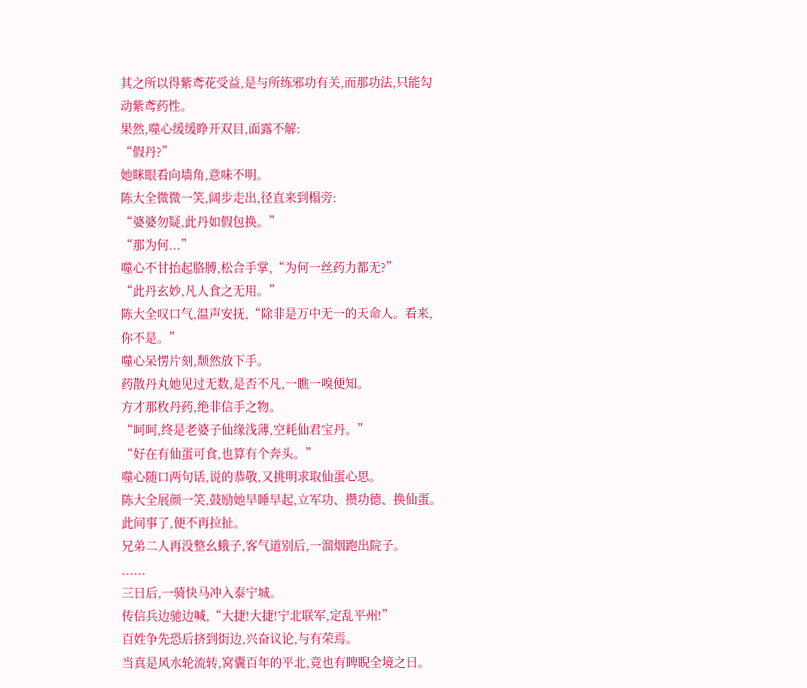其之所以得紫鸢花受益,是与所练邪功有关,而那功法,只能勾动紫鸢药性。
果然,噬心缓缓睁开双目,面露不解:
“假丹?”
她眯眼看向墙角,意味不明。
陈大全微微一笑,阔步走出,径直来到榻旁:
“婆婆勿疑,此丹如假包换。”
“那为何...”
噬心不甘抬起胳膊,松合手掌,“为何一丝药力都无?”
“此丹玄妙,凡人食之无用。”
陈大全叹口气,温声安抚,“除非是万中无一的天命人。看来,你不是。”
噬心呆愣片刻,颓然放下手。
药散丹丸她见过无数,是否不凡,一瞧一嗅便知。
方才那枚丹药,绝非信手之物。
“呵呵,终是老婆子仙缘浅薄,空耗仙君宝丹。”
“好在有仙蛋可食,也算有个奔头。”
噬心随口两句话,说的恭敬,又挑明求取仙蛋心思。
陈大全展颜一笑,鼓励她早睡早起,立军功、攒功德、换仙蛋。
此间事了,便不再拉扯。
兄弟二人再没整幺蛾子,客气道别后,一溜烟跑出院子。
......
三日后,一骑快马冲入泰宁城。
传信兵边驰边喊,“大捷!大捷!宁北联军,定乱平州!”
百姓争先恐后挤到街边,兴奋议论,与有荣焉。
当真是风水轮流转,窝囊百年的平北,竟也有睥睨全境之日。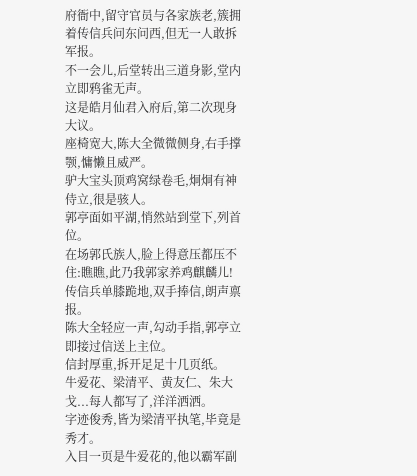府衙中,留守官员与各家族老,簇拥着传信兵问东问西,但无一人敢拆军报。
不一会儿,后堂转出三道身影,堂内立即鸦雀无声。
这是皓月仙君入府后,第二次现身大议。
座椅宽大,陈大全微微侧身,右手撑颚,慵懒且威严。
驴大宝头顶鸡窝绿卷毛,炯炯有神侍立,很是骇人。
郭亭面如平湖,悄然站到堂下,列首位。
在场郭氏族人,脸上得意压都压不住:瞧瞧,此乃我郭家养鸡麒麟儿!
传信兵单膝跪地,双手捧信,朗声禀报。
陈大全轻应一声,勾动手指,郭亭立即接过信送上主位。
信封厚重,拆开足足十几页纸。
牛爱花、梁清平、黄友仁、朱大戈...每人都写了,洋洋洒洒。
字迹俊秀,皆为梁清平执笔,毕竟是秀才。
入目一页是牛爱花的,他以霸军副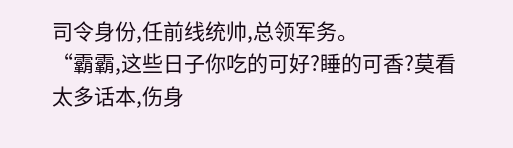司令身份,任前线统帅,总领军务。
“霸霸,这些日子你吃的可好?睡的可香?莫看太多话本,伤身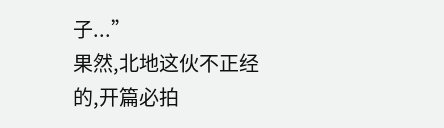子...”
果然,北地这伙不正经的,开篇必拍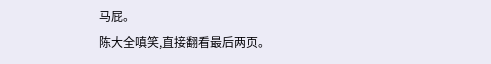马屁。
陈大全嗔笑,直接翻看最后两页。